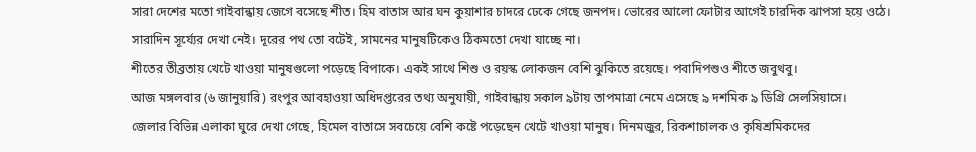সারা দেশের মতো গাইবান্ধায় জেগে বসেছে শীত। হিম বাতাস আর ঘন কুয়াশার চাদরে ঢেকে গেছে জনপদ। ভোরের আলো ফোটার আগেই চারদিক ঝাপসা হয়ে ওঠে। সারাদিন সূর্য্যের দেখা নেই। দূরের পথ তো বটেই, সামনের মানুষটিকেও ঠিকমতো দেখা যাচ্ছে না।
শীতের তীব্রতায় খেটে খাওয়া মানুষগুলো পড়েছে বিপাকে। একই সাথে শিশু ও রয়স্ক লোকজন বেশি ঝুকিতে রয়েছে। পবাদিপশুও শীতে জবুথবু।
আজ মঙ্গলবার (৬ জানুয়ারি) রংপুর আবহাওয়া অধিদপ্তরের তথ্য অনুযায়ী, গাইবান্ধায় সকাল ৯টায় তাপমাত্রা নেমে এসেছে ৯ দশমিক ৯ ডিগ্রি সেলসিয়াসে।
জেলার বিভিন্ন এলাকা ঘুরে দেখা গেছে, হিমেল বাতাসে সবচেয়ে বেশি কষ্টে পড়েছেন খেটে খাওয়া মানুষ। দিনমজুর, রিকশাচালক ও কৃষিশ্রমিকদের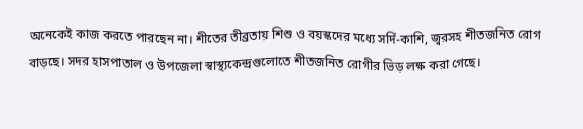অনেকেই কাজ করতে পারছেন না। শীতের তীব্রতায় শিশু ও বয়স্কদের মধ্যে সর্দি-কাশি, জ্বরসহ শীতজনিত রোগ বাড়ছে। সদর হাসপাতাল ও উপজেলা স্বাস্থ্যকেন্দ্রগুলোতে শীতজনিত রোগীর ভিড় লক্ষ করা গেছে।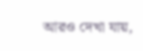আরও দেখা যায়,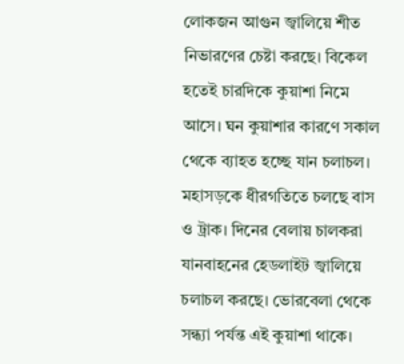লোকজন আগুন জ্বালিয়ে শীত নিভারণের চেষ্টা করছে। বিকেল হতেই চারদিকে কুয়াশা নিমে আসে। ঘন কুয়াশার কারণে সকাল থেকে ব্যাহত হচ্ছে যান চলাচল। মহাসড়কে ধীরগতিতে চলছে বাস ও ট্রাক। দিনের বেলায় চালকরা যানবাহনের হেডলাইট জ্বালিয়ে চলাচল করছে। ভোরবেলা থেকে সন্ধ্যা পর্যন্ত এই কুয়াশা থাকে।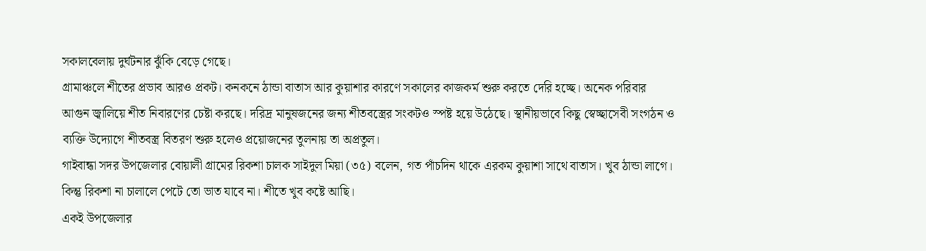সকালবেলায় দুর্ঘটনার ঝুঁকি বেড়ে গেছে।
গ্রামাঞ্চলে শীতের প্রভাব আরও প্রকট। কনকনে ঠান্ডা বাতাস আর কুয়াশার কারণে সকালের কাজকর্ম শুরু করতে দেরি হচ্ছে। অনেক পরিবার আগুন জ্বালিয়ে শীত নিবারণের চেষ্টা করছে। দরিদ্র মানুষজনের জন্য শীতবস্ত্রের সংকটও স্পষ্ট হয়ে উঠেছে। স্থানীয়ভাবে কিছু স্বেচ্ছাসেবী সংগঠন ও ব্যক্তি উদ্যোগে শীতবস্ত্র বিতরণ শুরু হলেও প্রয়োজনের তুলনায় তা অপ্রতুল।
গাইবান্ধা সদর উপজেলার বোয়ালী গ্রামের রিকশা চালক সাইদুল মিয়া (৩৫) বলেন, গত পাঁচদিন থাকে এরকম কুয়াশা সাথে বাতাস। খুব ঠান্ডা লাগে। কিন্তু রিকশা না চালালে পেটে তো ভাত যাবে না। শীতে খুব কষ্টে আছি।
একই উপজেলার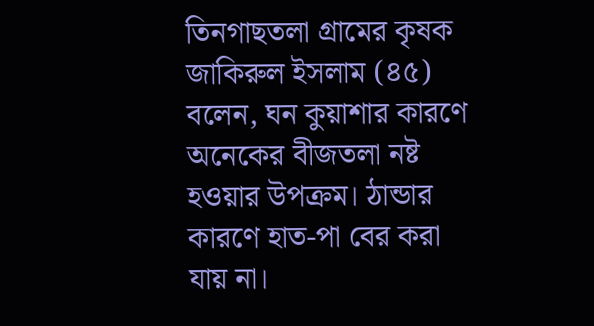তিনগাছতলা গ্রামের কৃষক জাকিরুল ইসলাম (৪৫) বলেন, ঘন কুয়াশার কারণে অনেকের বীজতলা নষ্ট হওয়ার উপক্রম। ঠান্ডার কারণে হাত-পা বের করা যায় না।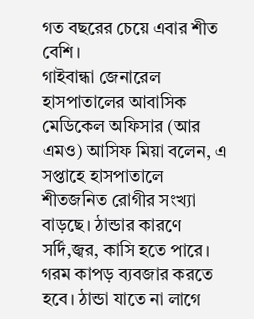গত বছরের চেয়ে এবার শীত বেশি।
গাইবান্ধা জেনারেল হাসপাতালের আবাসিক মেডিকেল অফিসার (আর এমও) আসিফ মিয়া বলেন, এ সপ্তাহে হাসপাতালে শীতজনিত রোগীর সংখ্যা বাড়ছে। ঠান্ডার কারণে সর্দি,জ্বর, কাসি হতে পারে। গরম কাপড় ব্যবজার করতে হবে। ঠান্ডা যাতে না লাগে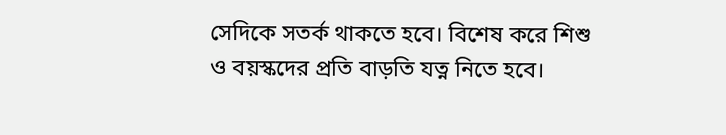সেদিকে সতর্ক থাকতে হবে। বিশেষ করে শিশু ও বয়স্কদের প্রতি বাড়তি যত্ন নিতে হবে।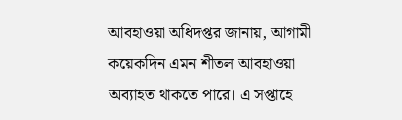আবহাওয়া অধিদপ্তর জানায়, আগামী কয়েকদিন এমন শীতল আবহাওয়া অব্যাহত থাকতে পারে। এ সপ্তাহে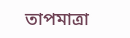তাপমাত্রা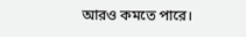আরও কমতে পারে।